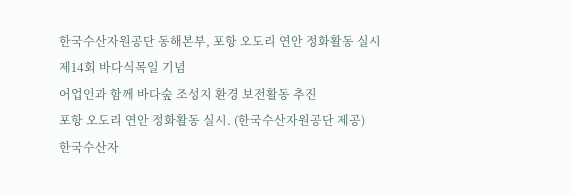한국수산자원공단 동해본부, 포항 오도리 연안 정화활동 실시
제14회 바다식목일 기념
어업인과 함께 바다숲 조성지 환경 보전활동 추진
포항 오도리 연안 정화활동 실시. (한국수산자원공단 제공)
한국수산자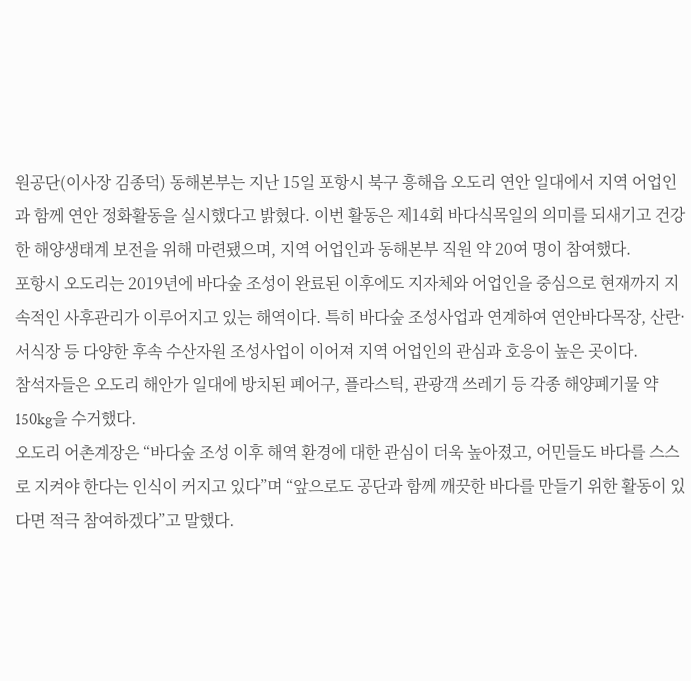원공단(이사장 김종덕) 동해본부는 지난 15일 포항시 북구 흥해읍 오도리 연안 일대에서 지역 어업인과 함께 연안 정화활동을 실시했다고 밝혔다. 이번 활동은 제14회 바다식목일의 의미를 되새기고 건강한 해양생태계 보전을 위해 마련됐으며, 지역 어업인과 동해본부 직원 약 20여 명이 참여했다.
포항시 오도리는 2019년에 바다숲 조성이 완료된 이후에도 지자체와 어업인을 중심으로 현재까지 지속적인 사후관리가 이루어지고 있는 해역이다. 특히 바다숲 조성사업과 연계하여 연안바다목장, 산란·서식장 등 다양한 후속 수산자원 조성사업이 이어져 지역 어업인의 관심과 호응이 높은 곳이다.
참석자들은 오도리 해안가 일대에 방치된 폐어구, 플라스틱, 관광객 쓰레기 등 각종 해양폐기물 약 150kg을 수거했다.
오도리 어촌계장은 “바다숲 조성 이후 해역 환경에 대한 관심이 더욱 높아졌고, 어민들도 바다를 스스로 지켜야 한다는 인식이 커지고 있다”며 “앞으로도 공단과 함께 깨끗한 바다를 만들기 위한 활동이 있다면 적극 참여하겠다”고 말했다.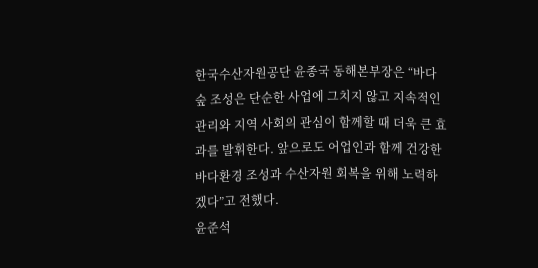한국수산자원공단 윤종국 동해본부장은 “바다숲 조성은 단순한 사업에 그치지 않고 지속적인 관리와 지역 사회의 관심이 함께할 때 더욱 큰 효과를 발휘한다. 앞으로도 어업인과 함께 건강한 바다환경 조성과 수산자원 회복을 위해 노력하겠다”고 전했다.
윤준석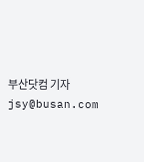부산닷컴 기자 jsy@busan.com